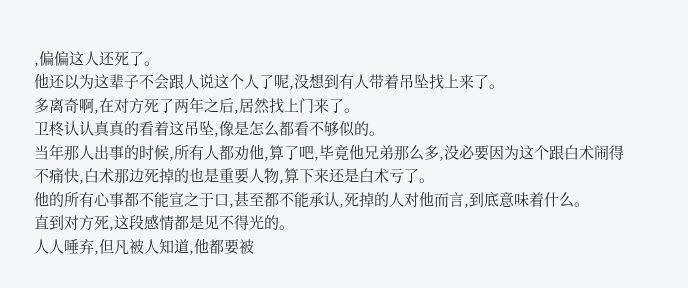,偏偏这人还死了。
他还以为这辈子不会跟人说这个人了呢,没想到有人带着吊坠找上来了。
多离奇啊,在对方死了两年之后,居然找上门来了。
卫柊认认真真的看着这吊坠,像是怎么都看不够似的。
当年那人出事的时候,所有人都劝他,算了吧,毕竟他兄弟那么多,没必要因为这个跟白术闹得不痛快,白术那边死掉的也是重要人物,算下来还是白术亏了。
他的所有心事都不能宣之于口,甚至都不能承认,死掉的人对他而言,到底意味着什么。
直到对方死,这段感情都是见不得光的。
人人唾弃,但凡被人知道,他都要被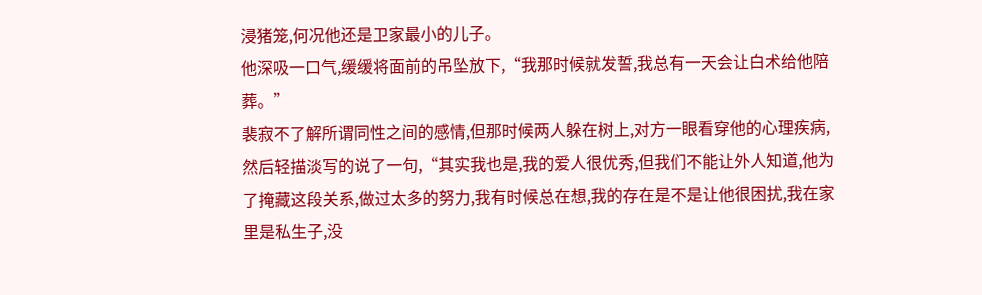浸猪笼,何况他还是卫家最小的儿子。
他深吸一口气,缓缓将面前的吊坠放下,“我那时候就发誓,我总有一天会让白术给他陪葬。”
裴寂不了解所谓同性之间的感情,但那时候两人躲在树上,对方一眼看穿他的心理疾病,然后轻描淡写的说了一句,“其实我也是,我的爱人很优秀,但我们不能让外人知道,他为了掩藏这段关系,做过太多的努力,我有时候总在想,我的存在是不是让他很困扰,我在家里是私生子,没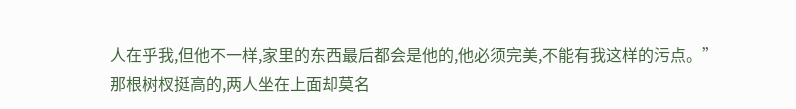人在乎我,但他不一样,家里的东西最后都会是他的,他必须完美,不能有我这样的污点。”
那根树杈挺高的,两人坐在上面却莫名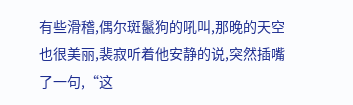有些滑稽,偶尔斑鬣狗的吼叫,那晚的天空也很美丽,裴寂听着他安静的说,突然插嘴了一句,“这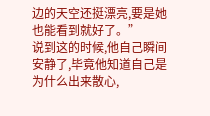边的天空还挺漂亮,要是她也能看到就好了。”
说到这的时候,他自己瞬间安静了,毕竟他知道自己是为什么出来散心,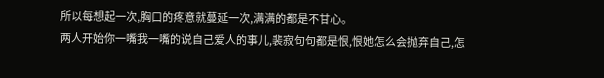所以每想起一次,胸口的疼意就蔓延一次,满满的都是不甘心。
两人开始你一嘴我一嘴的说自己爱人的事儿,裴寂句句都是恨,恨她怎么会抛弃自己,怎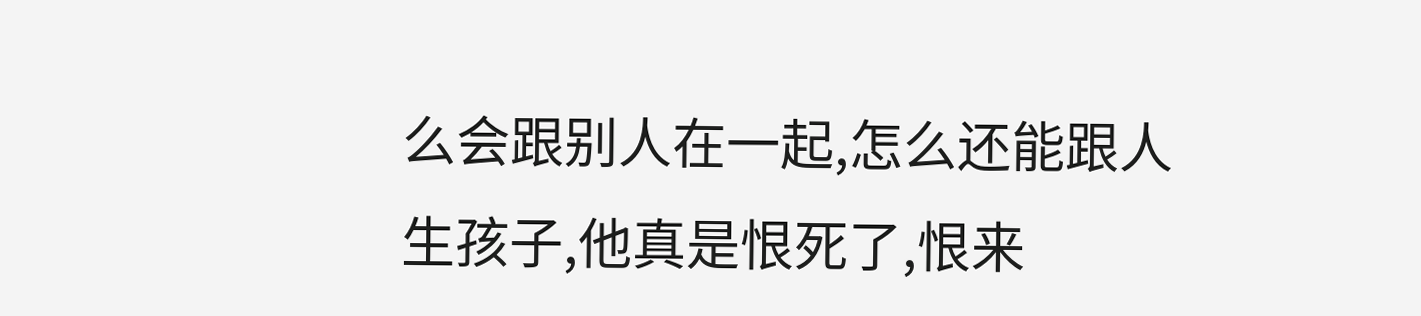么会跟别人在一起,怎么还能跟人生孩子,他真是恨死了,恨来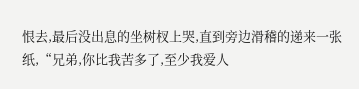恨去,最后没出息的坐树杈上哭,直到旁边滑稽的递来一张纸,“兄弟,你比我苦多了,至少我爱人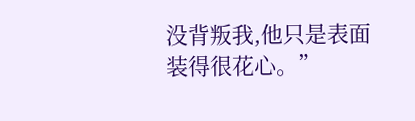没背叛我,他只是表面装得很花心。”